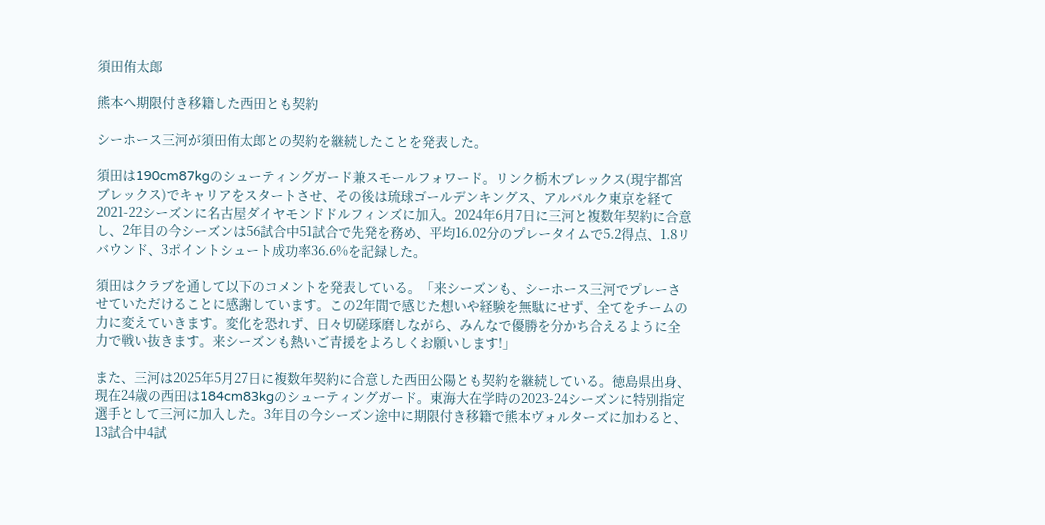須田侑太郎

熊本へ期限付き移籍した西田とも契約

シーホース三河が須田侑太郎との契約を継続したことを発表した。

須田は190cm87kgのシューティングガード兼スモールフォワード。リンク栃木ブレックス(現宇都宮ブレックス)でキャリアをスタートさせ、その後は琉球ゴールデンキングス、アルバルク東京を経て2021-22シーズンに名古屋ダイヤモンドドルフィンズに加入。2024年6月7日に三河と複数年契約に合意し、2年目の今シーズンは56試合中51試合で先発を務め、平均16.02分のプレータイムで5.2得点、1.8リバウンド、3ポイントシュート成功率36.6%を記録した。

須田はクラブを通して以下のコメントを発表している。「来シーズンも、シーホース三河でプレーさせていただけることに感謝しています。この2年間で感じた想いや経験を無駄にせず、全てをチームの力に変えていきます。変化を恐れず、日々切磋琢磨しながら、みんなで優勝を分かち合えるように全力で戦い抜きます。来シーズンも熱いご青援をよろしくお願いします!」

また、三河は2025年5月27日に複数年契約に合意した西田公陽とも契約を継続している。徳島県出身、現在24歳の西田は184cm83kgのシューティングガード。東海大在学時の2023-24シーズンに特別指定選手として三河に加入した。3年目の今シーズン途中に期限付き移籍で熊本ヴォルターズに加わると、13試合中4試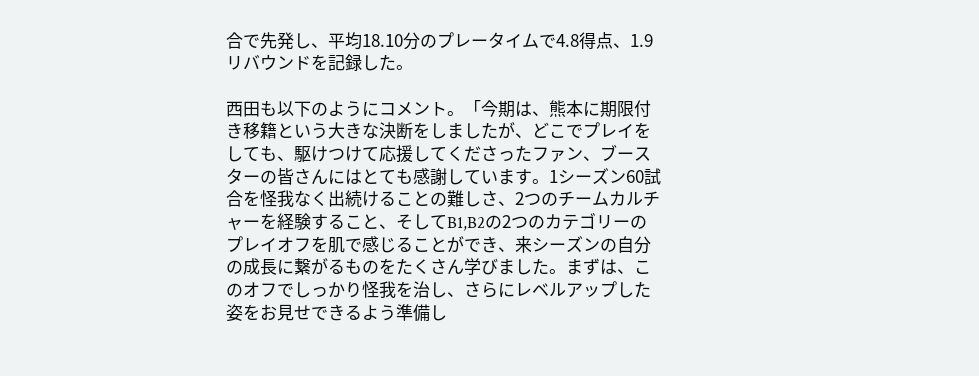合で先発し、平均18.10分のプレータイムで4.8得点、1.9リバウンドを記録した。

西田も以下のようにコメント。「今期は、熊本に期限付き移籍という大きな決断をしましたが、どこでプレイをしても、駆けつけて応援してくださったファン、ブースターの皆さんにはとても感謝しています。1シーズン60試合を怪我なく出続けることの難しさ、2つのチームカルチャーを経験すること、そしてB1,B2の2つのカテゴリーのプレイオフを肌で感じることができ、来シーズンの自分の成長に繋がるものをたくさん学びました。まずは、このオフでしっかり怪我を治し、さらにレベルアップした姿をお見せできるよう準備し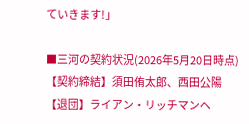ていきます!」

■三河の契約状況(2026年5月20日時点)
【契約締結】須田侑太郎、西田公陽
【退団】ライアン・リッチマンヘ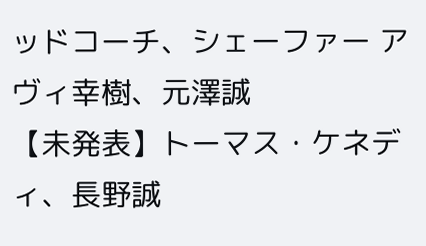ッドコーチ、シェーファー アヴィ幸樹、元澤誠
【未発表】トーマス・ケネディ、長野誠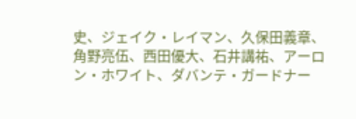史、ジェイク・レイマン、久保田義章、角野亮伍、西田優大、石井講祐、アーロン・ホワイト、ダバンテ・ガードナー